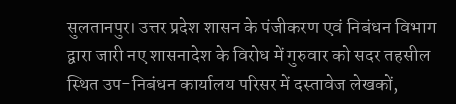सुलतानपुर। उत्तर प्रदेश शासन के पंजीकरण एवं निबंधन विभाग द्वारा जारी नए शासनादेश के विरोध में गुरुवार को सदर तहसील स्थित उप-निबंधन कार्यालय परिसर में दस्तावेज लेखकों,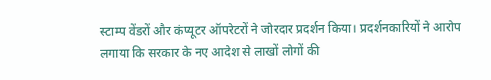स्टाम्प वेंडरों और कंप्यूटर ऑपरेटरों ने जोरदार प्रदर्शन किया। प्रदर्शनकारियों ने आरोप लगाया कि सरकार के नए आदेश से लाखों लोगों की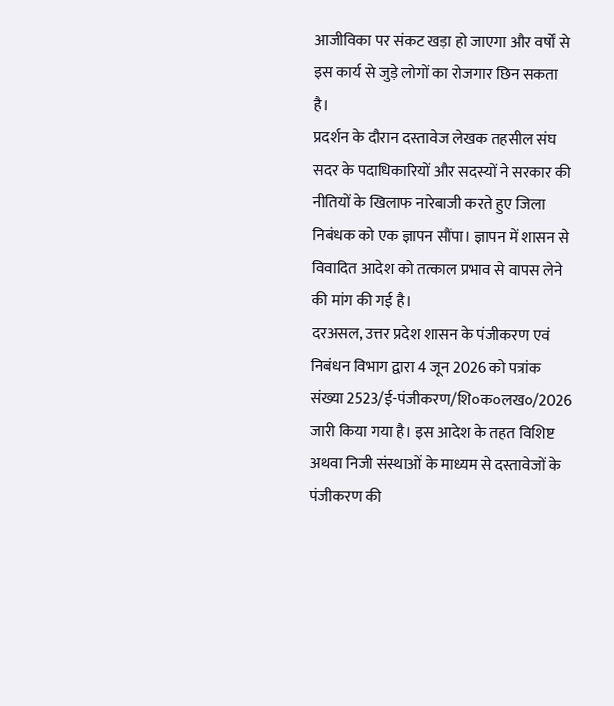आजीविका पर संकट खड़ा हो जाएगा और वर्षों से इस कार्य से जुड़े लोगों का रोजगार छिन सकता है।
प्रदर्शन के दौरान दस्तावेज लेखक तहसील संघ सदर के पदाधिकारियों और सदस्यों ने सरकार की नीतियों के खिलाफ नारेबाजी करते हुए जिला निबंधक को एक ज्ञापन सौंपा। ज्ञापन में शासन से विवादित आदेश को तत्काल प्रभाव से वापस लेने की मांग की गई है।
दरअसल, उत्तर प्रदेश शासन के पंजीकरण एवं निबंधन विभाग द्वारा 4 जून 2026 को पत्रांक संख्या 2523/ई-पंजीकरण/शि०क०लख०/2026 जारी किया गया है। इस आदेश के तहत विशिष्ट अथवा निजी संस्थाओं के माध्यम से दस्तावेजों के पंजीकरण की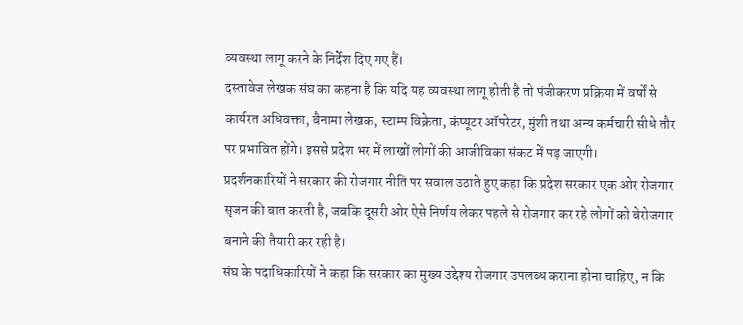व्यवस्था लागू करने के निर्देश दिए गए हैं।
दस्तावेज लेखक संघ का कहना है कि यदि यह व्यवस्था लागू होती है तो पंजीकरण प्रक्रिया में वर्षों से कार्यरत अधिवक्ता, बैनामा लेखक, स्टाम्प विक्रेता, कंप्यूटर ऑपरेटर, मुंशी तथा अन्य कर्मचारी सीधे तौर पर प्रभावित होंगे। इससे प्रदेश भर में लाखों लोगों की आजीविका संकट में पड़ जाएगी।
प्रदर्शनकारियों ने सरकार की रोजगार नीति पर सवाल उठाते हुए कहा कि प्रदेश सरकार एक ओर रोजगार सृजन की बात करती है, जबकि दूसरी ओर ऐसे निर्णय लेकर पहले से रोजगार कर रहे लोगों को बेरोजगार बनाने की तैयारी कर रही है।
संघ के पदाधिकारियों ने कहा कि सरकार का मुख्य उद्देश्य रोजगार उपलब्ध कराना होना चाहिए, न कि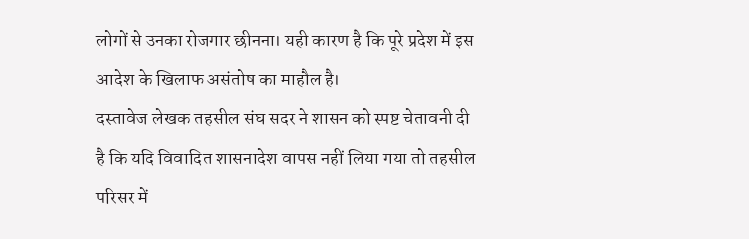लोगों से उनका रोजगार छीनना। यही कारण है कि पूरे प्रदेश में इस आदेश के खिलाफ असंतोष का माहौल है।
दस्तावेज लेखक तहसील संघ सदर ने शासन को स्पष्ट चेतावनी दी है कि यदि विवादित शासनादेश वापस नहीं लिया गया तो तहसील परिसर में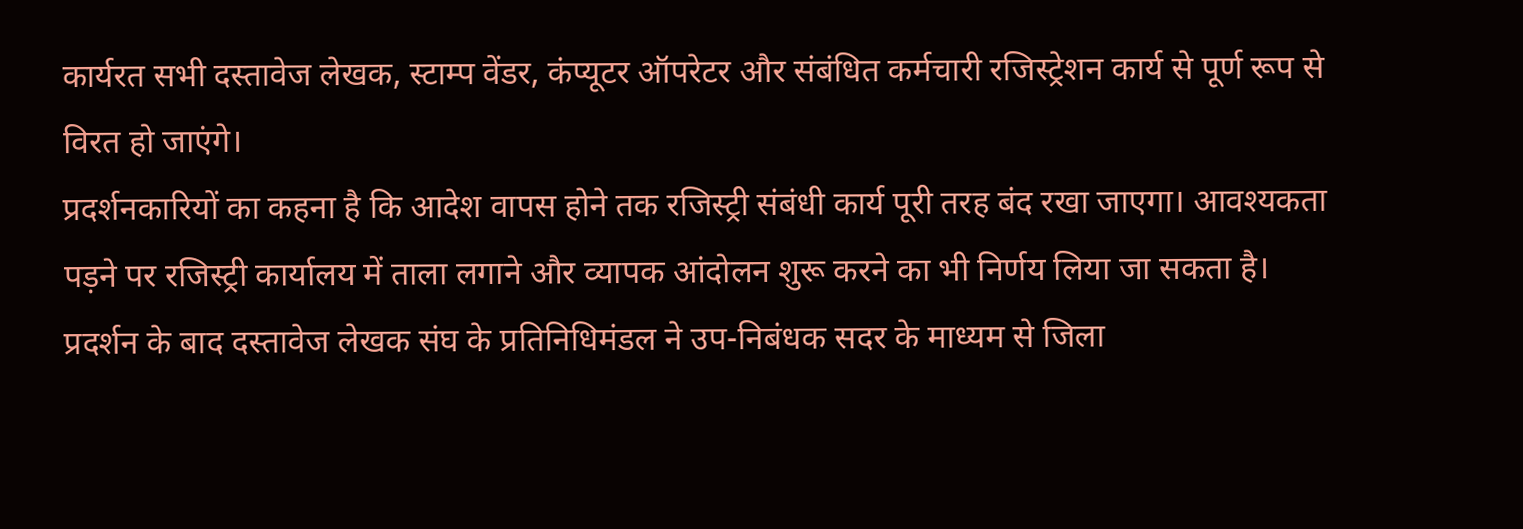कार्यरत सभी दस्तावेज लेखक, स्टाम्प वेंडर, कंप्यूटर ऑपरेटर और संबंधित कर्मचारी रजिस्ट्रेशन कार्य से पूर्ण रूप से विरत हो जाएंगे।
प्रदर्शनकारियों का कहना है कि आदेश वापस होने तक रजिस्ट्री संबंधी कार्य पूरी तरह बंद रखा जाएगा। आवश्यकता पड़ने पर रजिस्ट्री कार्यालय में ताला लगाने और व्यापक आंदोलन शुरू करने का भी निर्णय लिया जा सकता है।
प्रदर्शन के बाद दस्तावेज लेखक संघ के प्रतिनिधिमंडल ने उप-निबंधक सदर के माध्यम से जिला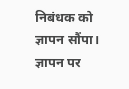निबंधक को ज्ञापन सौंपा। ज्ञापन पर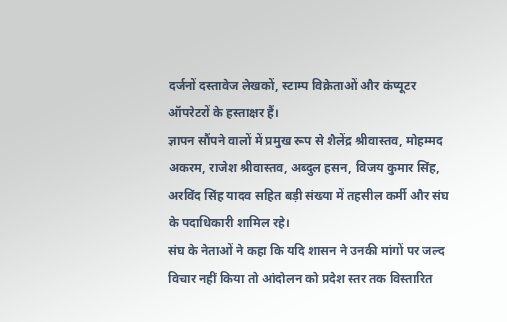दर्जनों दस्तावेज लेखकों, स्टाम्प विक्रेताओं और कंप्यूटर ऑपरेटरों के हस्ताक्षर हैं।
ज्ञापन सौंपने वालों में प्रमुख रूप से शैलेंद्र श्रीवास्तव, मोहम्मद अकरम, राजेश श्रीवास्तव, अब्दुल हसन, विजय कुमार सिंह, अरविंद सिंह यादव सहित बड़ी संख्या में तहसील कर्मी और संघ के पदाधिकारी शामिल रहे।
संघ के नेताओं ने कहा कि यदि शासन ने उनकी मांगों पर जल्द विचार नहीं किया तो आंदोलन को प्रदेश स्तर तक विस्तारित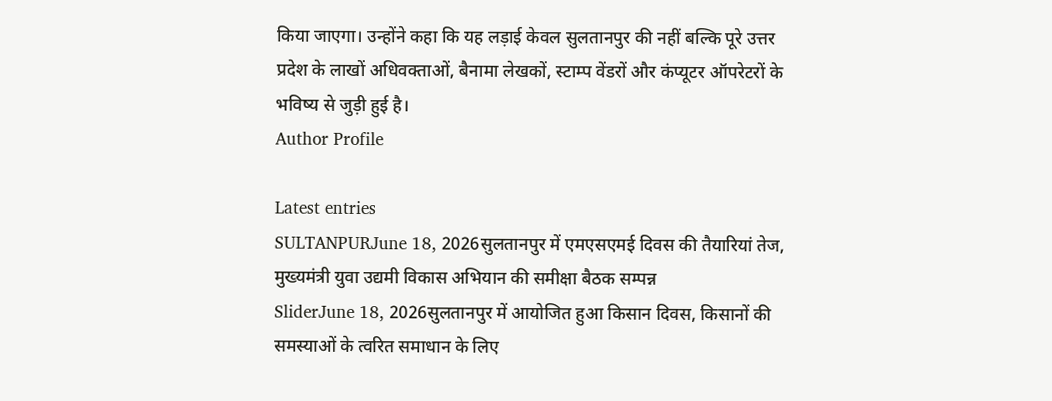किया जाएगा। उन्होंने कहा कि यह लड़ाई केवल सुलतानपुर की नहीं बल्कि पूरे उत्तर प्रदेश के लाखों अधिवक्ताओं, बैनामा लेखकों, स्टाम्प वेंडरों और कंप्यूटर ऑपरेटरों के भविष्य से जुड़ी हुई है।
Author Profile

Latest entries
SULTANPURJune 18, 2026सुलतानपुर में एमएसएमई दिवस की तैयारियां तेज, मुख्यमंत्री युवा उद्यमी विकास अभियान की समीक्षा बैठक सम्पन्न
SliderJune 18, 2026सुलतानपुर में आयोजित हुआ किसान दिवस, किसानों की समस्याओं के त्वरित समाधान के लिए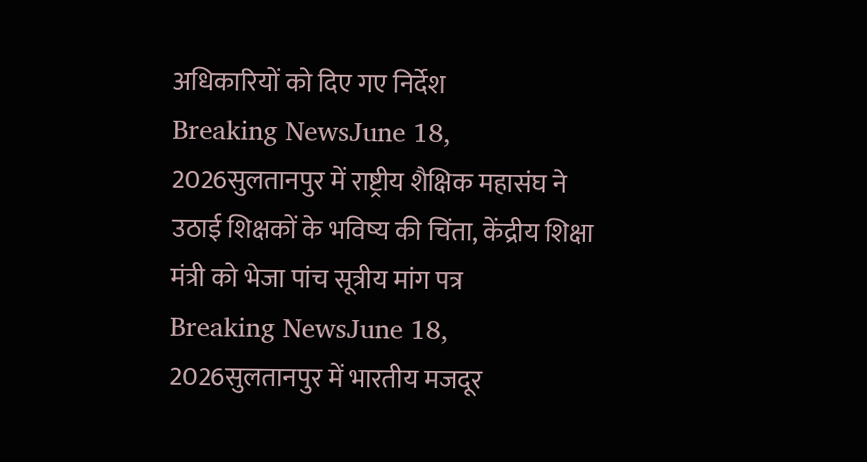अधिकारियों को दिए गए निर्देश
Breaking NewsJune 18, 2026सुलतानपुर में राष्ट्रीय शैक्षिक महासंघ ने उठाई शिक्षकों के भविष्य की चिंता, केंद्रीय शिक्षा मंत्री को भेजा पांच सूत्रीय मांग पत्र
Breaking NewsJune 18, 2026सुलतानपुर में भारतीय मजदूर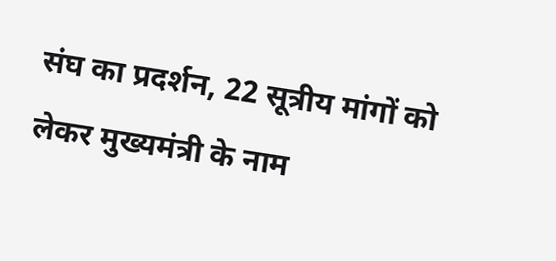संघ का प्रदर्शन, 22 सूत्रीय मांगों को लेकर मुख्यमंत्री के नाम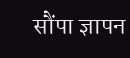सौंपा ज्ञापन